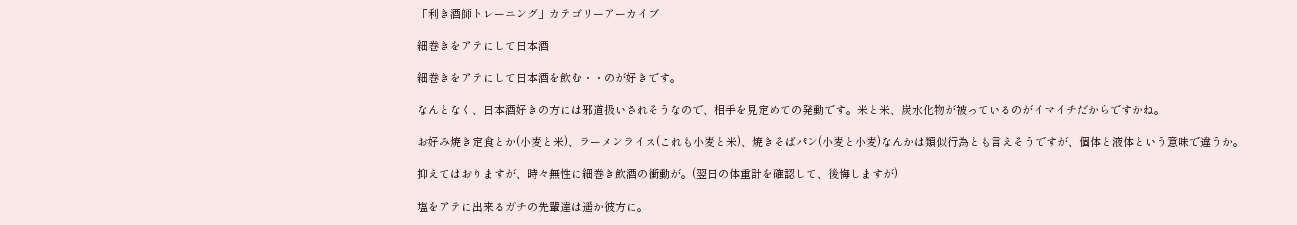「利き酒師トレーニング」カテゴリーアーカイブ

細巻きをアテにして日本酒

細巻きをアテにして日本酒を飲む・・のが好きです。

なんとなく、日本酒好きの方には邪道扱いされそうなので、相手を見定めての発動です。米と米、炭水化物が被っているのがイマイチだからですかね。

お好み焼き定食とか(小麦と米)、ラーメンライス(これも小麦と米)、焼きそばパン(小麦と小麦)なんかは類似行為とも言えそうですが、個体と液体という意味で違うか。

抑えてはおりますが、時々無性に細巻き飲酒の衝動が。(翌日の体重計を確認して、後悔しますが)

塩をアテに出来るガチの先輩達は遥か彼方に。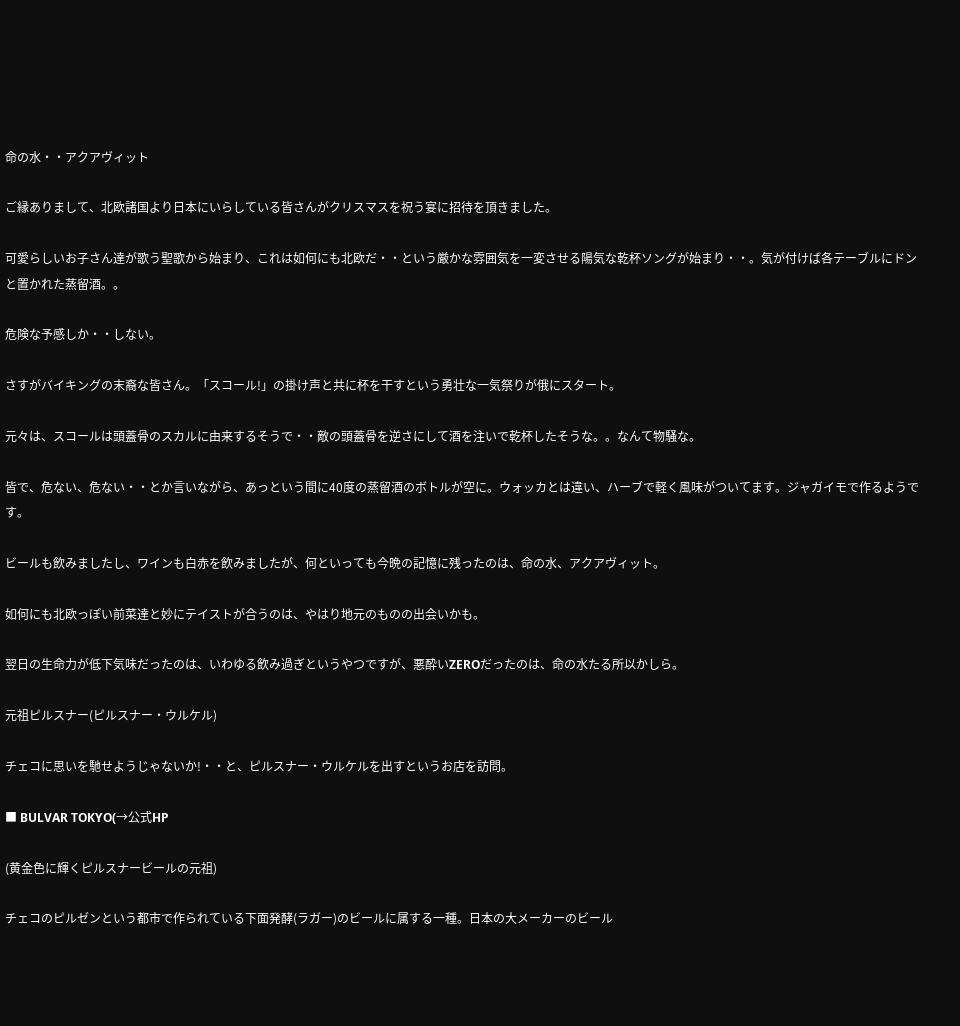命の水・・アクアヴィット

ご縁ありまして、北欧諸国より日本にいらしている皆さんがクリスマスを祝う宴に招待を頂きました。

可愛らしいお子さん達が歌う聖歌から始まり、これは如何にも北欧だ・・という厳かな雰囲気を一変させる陽気な乾杯ソングが始まり・・。気が付けば各テーブルにドンと置かれた蒸留酒。。

危険な予感しか・・しない。

さすがバイキングの末裔な皆さん。「スコール!」の掛け声と共に杯を干すという勇壮な一気祭りが俄にスタート。

元々は、スコールは頭蓋骨のスカルに由来するそうで・・敵の頭蓋骨を逆さにして酒を注いで乾杯したそうな。。なんて物騒な。

皆で、危ない、危ない・・とか言いながら、あっという間に40度の蒸留酒のボトルが空に。ウォッカとは違い、ハーブで軽く風味がついてます。ジャガイモで作るようです。

ビールも飲みましたし、ワインも白赤を飲みましたが、何といっても今晩の記憶に残ったのは、命の水、アクアヴィット。

如何にも北欧っぽい前菜達と妙にテイストが合うのは、やはり地元のものの出会いかも。

翌日の生命力が低下気味だったのは、いわゆる飲み過ぎというやつですが、悪酔いZEROだったのは、命の水たる所以かしら。

元祖ピルスナー(ピルスナー・ウルケル)

チェコに思いを馳せようじゃないか!・・と、ピルスナー・ウルケルを出すというお店を訪問。

■ BULVAR TOKYO(→公式HP

(黄金色に輝くピルスナービールの元祖)

チェコのピルゼンという都市で作られている下面発酵(ラガー)のビールに属する一種。日本の大メーカーのビール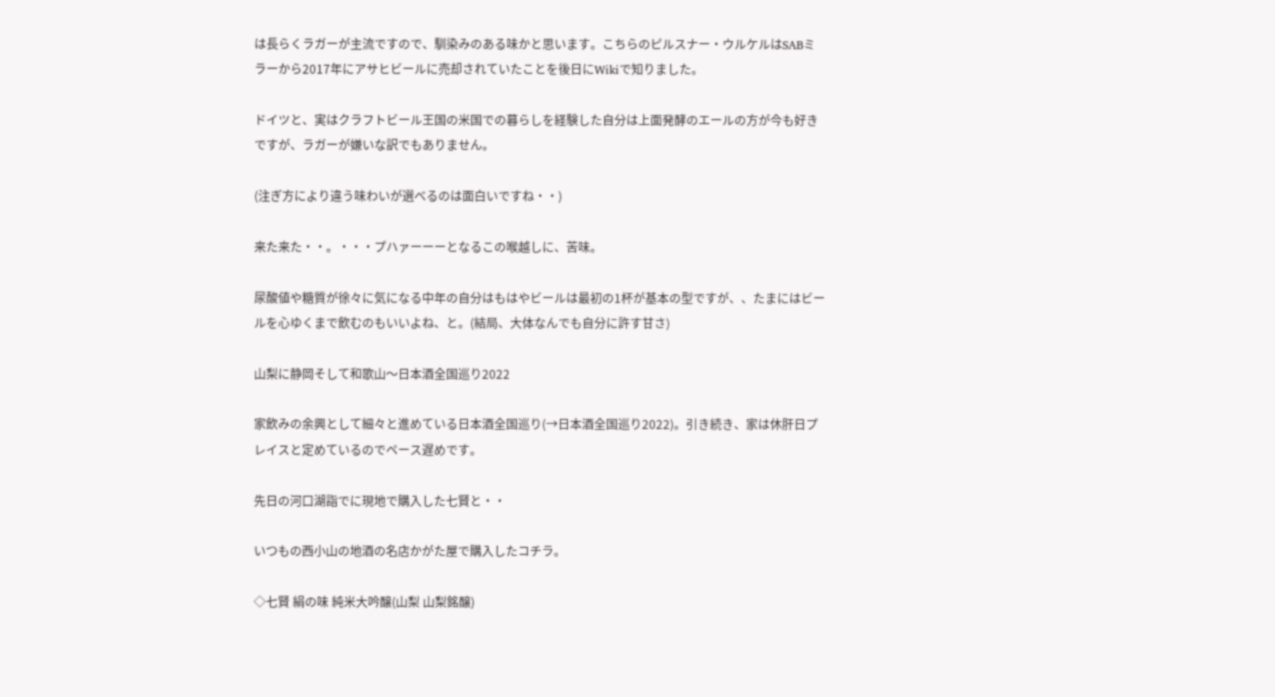は長らくラガーが主流ですので、馴染みのある味かと思います。こちらのピルスナー・ウルケルはSABミラーから2017年にアサヒビールに売却されていたことを後日にWikiで知りました。

ドイツと、実はクラフトビール王国の米国での暮らしを経験した自分は上面発酵のエールの方が今も好きですが、ラガーが嫌いな訳でもありません。

(注ぎ方により違う味わいが選べるのは面白いですね・・)

来た来た・・。・・・プハァーーーとなるこの喉越しに、苦味。

尿酸値や糖質が徐々に気になる中年の自分はもはやビールは最初の1杯が基本の型ですが、、たまにはビールを心ゆくまで飲むのもいいよね、と。(結局、大体なんでも自分に許す甘さ)

山梨に静岡そして和歌山〜日本酒全国巡り2022

家飲みの余興として細々と進めている日本酒全国巡り(→日本酒全国巡り2022)。引き続き、家は休肝日プレイスと定めているのでペース遅めです。

先日の河口湖詣でに現地で購入した七賢と・・

いつもの西小山の地酒の名店かがた屋で購入したコチラ。

◇七賢 絹の味 純米大吟醸(山梨 山梨銘醸)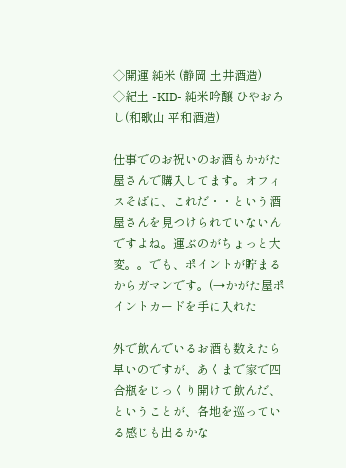◇開運 純米 (静岡 土井酒造)
◇紀土 -KID- 純米吟醸 ひやおろし(和歌山 平和酒造)

仕事でのお祝いのお酒もかがた屋さんで購入してます。オフィスそばに、これだ・・という酒屋さんを見つけられていないんですよね。運ぶのがちょっと大変。。でも、ポイントが貯まるからガマンです。(→かがた屋ポイントカードを手に入れた

外で飲んでいるお酒も数えたら早いのですが、あくまで家で四合瓶をじっくり開けて飲んだ、ということが、各地を巡っている感じも出るかな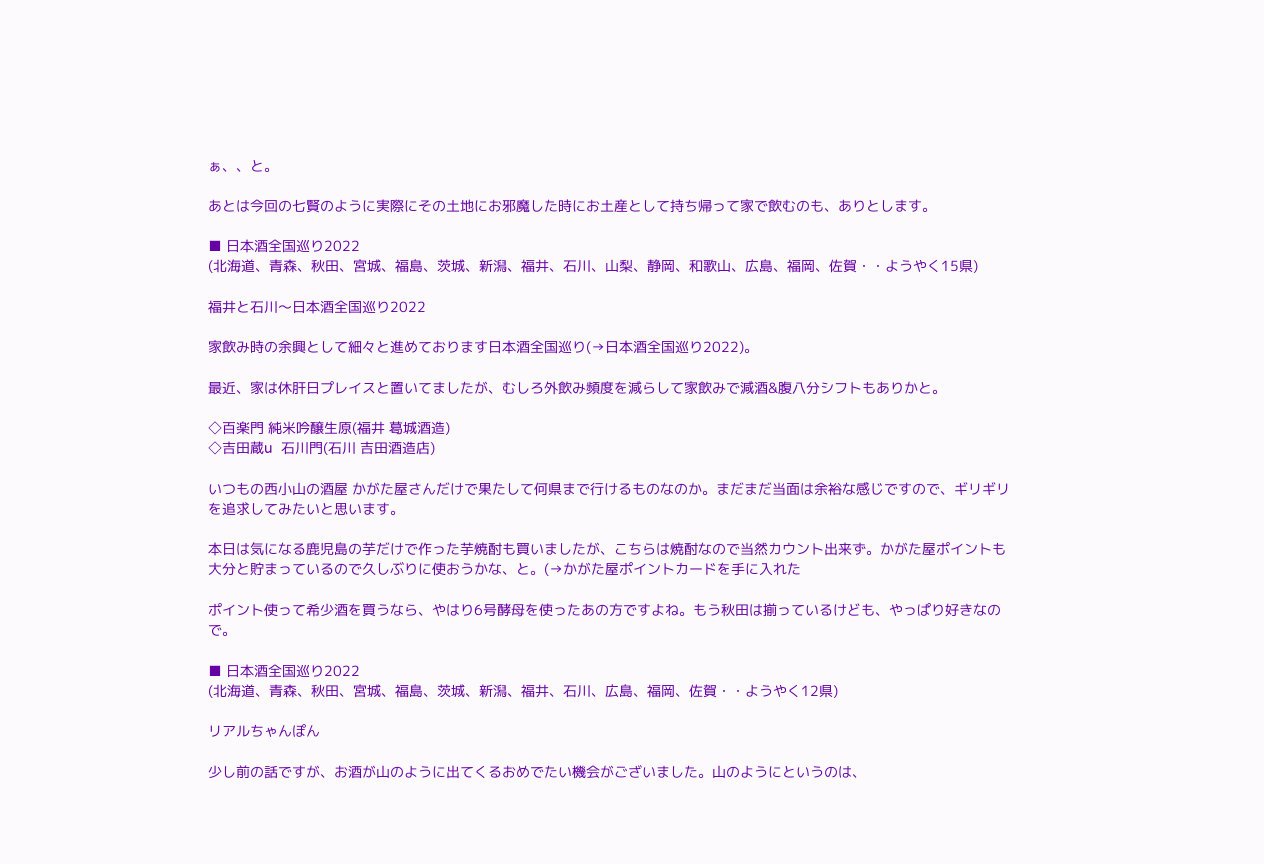ぁ、、と。

あとは今回の七賢のように実際にその土地にお邪魔した時にお土産として持ち帰って家で飲むのも、ありとします。

■ 日本酒全国巡り2022
(北海道、青森、秋田、宮城、福島、茨城、新潟、福井、石川、山梨、静岡、和歌山、広島、福岡、佐賀・・ようやく15県)

福井と石川〜日本酒全国巡り2022

家飲み時の余興として細々と進めております日本酒全国巡り(→日本酒全国巡り2022)。

最近、家は休肝日プレイスと置いてましたが、むしろ外飲み頻度を減らして家飲みで減酒&腹八分シフトもありかと。

◇百楽門 純米吟醸生原(福井 葛城酒造)
◇吉田蔵u  石川門(石川 吉田酒造店)

いつもの西小山の酒屋 かがた屋さんだけで果たして何県まで行けるものなのか。まだまだ当面は余裕な感じですので、ギリギリを追求してみたいと思います。

本日は気になる鹿児島の芋だけで作った芋焼酎も買いましたが、こちらは焼酎なので当然カウント出来ず。かがた屋ポイントも大分と貯まっているので久しぶりに使おうかな、と。(→かがた屋ポイントカードを手に入れた

ポイント使って希少酒を買うなら、やはり6号酵母を使ったあの方ですよね。もう秋田は揃っているけども、やっぱり好きなので。

■ 日本酒全国巡り2022
(北海道、青森、秋田、宮城、福島、茨城、新潟、福井、石川、広島、福岡、佐賀・・ようやく12県)

リアルちゃんぽん

少し前の話ですが、お酒が山のように出てくるおめでたい機会がございました。山のようにというのは、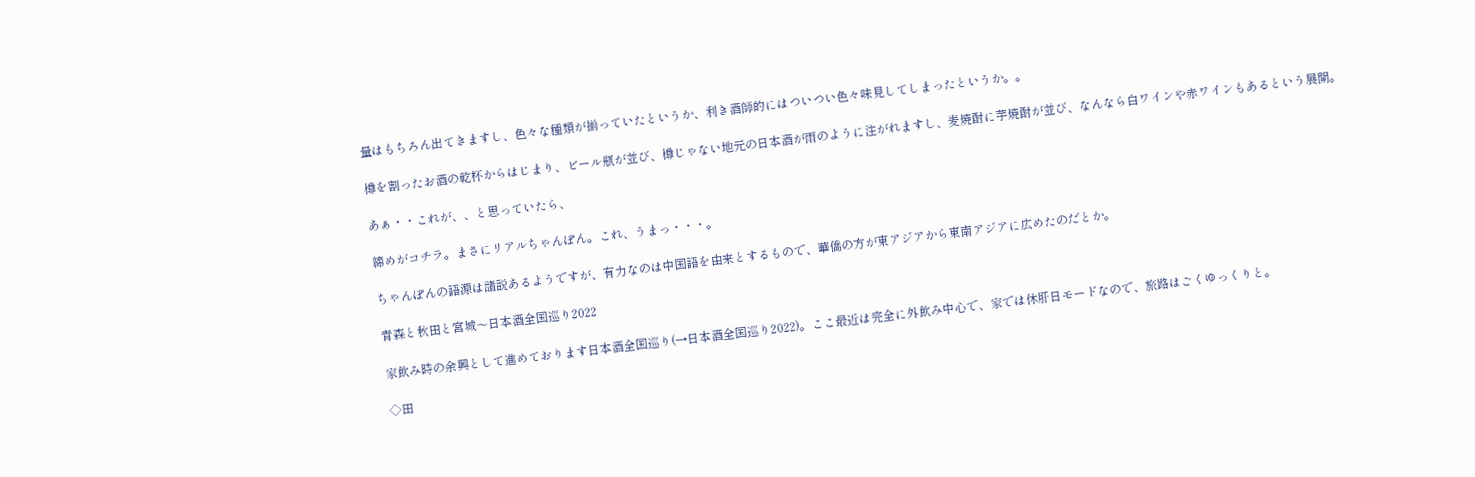量はもちろん出てきますし、色々な種類が揃っていたというか、利き酒師的にはついつい色々味見してしまったというか。。

樽を割ったお酒の乾杯からはじまり、ビール瓶が並び、樽じゃない地元の日本酒が雨のように注がれますし、麦焼酎に芋焼酎が並び、なんなら白ワインや赤ワインもあるという展開。

あぁ・・これが、、と思っていたら、

締めがコチラ。まさにリアルちゃんぽん。これ、うまっ・・・。

ちゃんぽんの語源は諸説あるようですが、有力なのは中国語を由来とするもので、華僑の方が東アジアから東南アジアに広めたのだとか。

青森と秋田と宮城〜日本酒全国巡り2022

家飲み時の余興として進めております日本酒全国巡り(→日本酒全国巡り2022)。ここ最近は完全に外飲み中心で、家では休肝日モードなので、旅路はごくゆっくりと。

◇田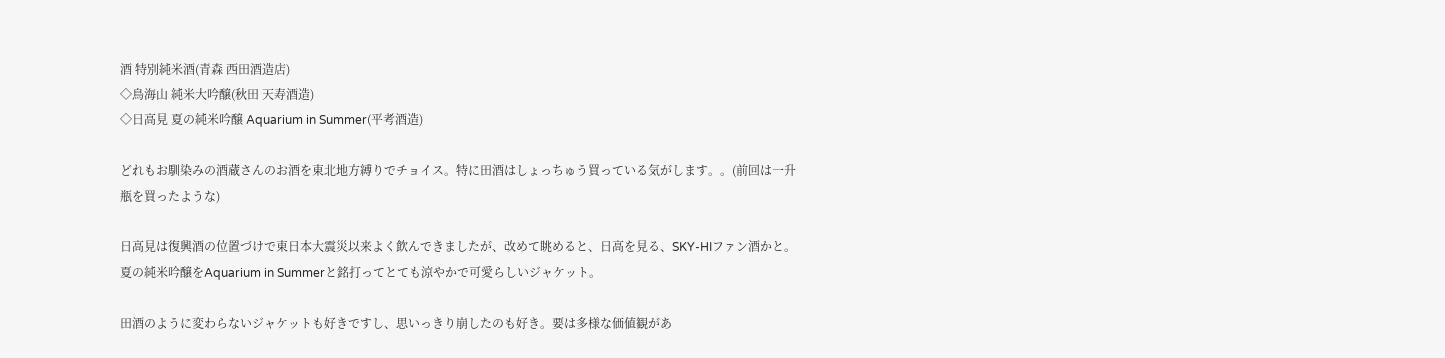酒 特別純米酒(青森 西田酒造店)
◇鳥海山 純米大吟醸(秋田 天寿酒造)
◇日高見 夏の純米吟醸 Aquarium in Summer(平考酒造)

どれもお馴染みの酒蔵さんのお酒を東北地方縛りでチョイス。特に田酒はしょっちゅう買っている気がします。。(前回は一升瓶を買ったような)

日高見は復興酒の位置づけで東日本大震災以来よく飲んできましたが、改めて眺めると、日高を見る、SKY-HIファン酒かと。夏の純米吟醸をAquarium in Summerと銘打ってとても涼やかで可愛らしいジャケット。

田酒のように変わらないジャケットも好きですし、思いっきり崩したのも好き。要は多様な価値観があ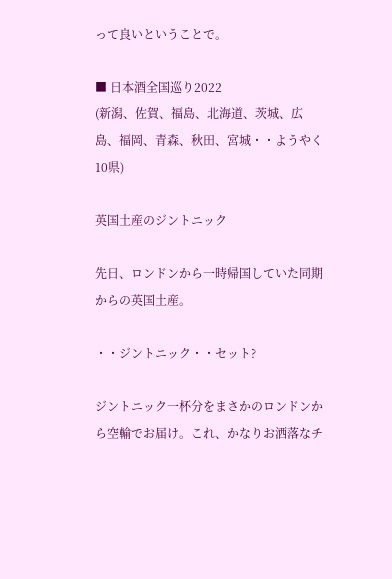って良いということで。

■ 日本酒全国巡り2022
(新潟、佐賀、福島、北海道、茨城、広島、福岡、青森、秋田、宮城・・ようやく10県)

英国土産のジントニック

先日、ロンドンから一時帰国していた同期からの英国土産。

・・ジントニック・・セット?

ジントニック一杯分をまさかのロンドンから空輸でお届け。これ、かなりお洒落なチ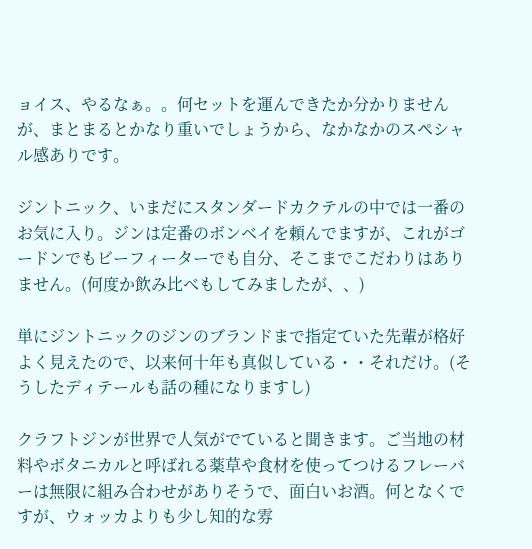ョイス、やるなぁ。。何セットを運んできたか分かりませんが、まとまるとかなり重いでしょうから、なかなかのスペシャル感ありです。

ジントニック、いまだにスタンダードカクテルの中では一番のお気に入り。ジンは定番のボンベイを頼んでますが、これがゴードンでもビーフィーターでも自分、そこまでこだわりはありません。(何度か飲み比べもしてみましたが、、)

単にジントニックのジンのブランドまで指定ていた先輩が格好よく見えたので、以来何十年も真似している・・それだけ。(そうしたディテールも話の種になりますし)

クラフトジンが世界で人気がでていると聞きます。ご当地の材料やボタニカルと呼ばれる薬草や食材を使ってつけるフレーバーは無限に組み合わせがありそうで、面白いお酒。何となくですが、ウォッカよりも少し知的な雰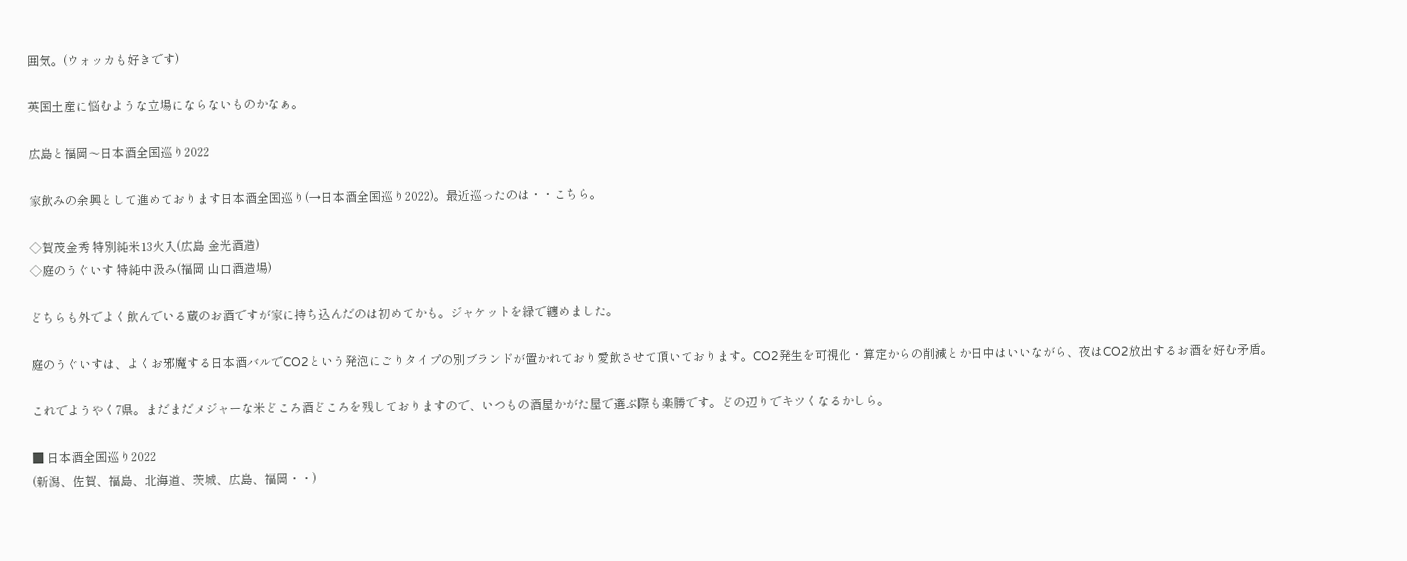囲気。(ウォッカも好きです)

英国土産に悩むような立場にならないものかなぁ。

広島と福岡〜日本酒全国巡り2022

家飲みの余興として進めております日本酒全国巡り(→日本酒全国巡り2022)。最近巡ったのは・・こちら。

◇賀茂金秀 特別純米13火入(広島 金光酒造)
◇庭のうぐいす 特純中汲み(福岡 山口酒造場)

どちらも外でよく飲んでいる蔵のお酒ですが家に持ち込んだのは初めてかも。ジャケットを緑で纏めました。

庭のうぐいすは、よくお邪魔する日本酒バルでCO2という発泡にごりタイプの別ブランドが置かれており愛飲させて頂いております。CO2発生を可視化・算定からの削減とか日中はいいながら、夜はCO2放出するお酒を好む矛盾。

これでようやく7県。まだまだメジャーな米どころ酒どころを残しておりますので、いつもの酒屋かがた屋で選ぶ際も楽勝です。どの辺りでキツくなるかしら。

■ 日本酒全国巡り2022
(新潟、佐賀、福島、北海道、茨城、広島、福岡・・)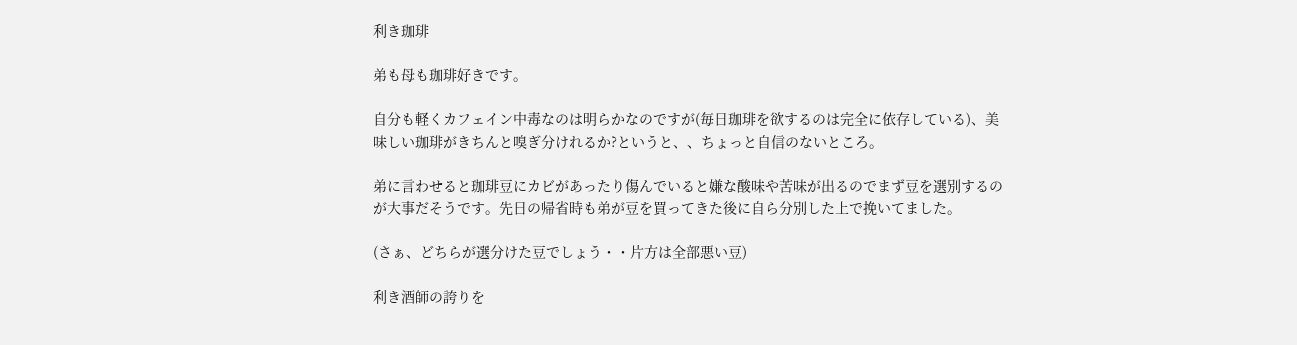利き珈琲

弟も母も珈琲好きです。

自分も軽くカフェイン中毒なのは明らかなのですが(毎日珈琲を欲するのは完全に依存している)、美味しい珈琲がきちんと嗅ぎ分けれるか?というと、、ちょっと自信のないところ。

弟に言わせると珈琲豆にカビがあったり傷んでいると嫌な酸味や苦味が出るのでまず豆を選別するのが大事だそうです。先日の帰省時も弟が豆を買ってきた後に自ら分別した上で挽いてました。

(さぁ、どちらが選分けた豆でしょう・・片方は全部悪い豆)

利き酒師の誇りを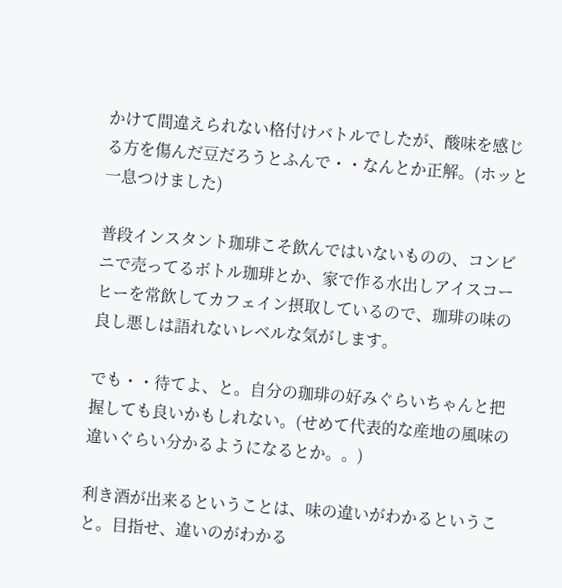かけて間違えられない格付けバトルでしたが、酸味を感じる方を傷んだ豆だろうとふんで・・なんとか正解。(ホッと一息つけました)

普段インスタント珈琲こそ飲んではいないものの、コンビニで売ってるボトル珈琲とか、家で作る水出しアイスコーヒーを常飲してカフェイン摂取しているので、珈琲の味の良し悪しは語れないレベルな気がします。

でも・・待てよ、と。自分の珈琲の好みぐらいちゃんと把握しても良いかもしれない。(せめて代表的な産地の風味の違いぐらい分かるようになるとか。。)

利き酒が出来るということは、味の違いがわかるということ。目指せ、違いのがわかる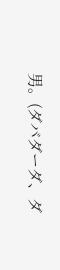男。(ダバダーダ、ダ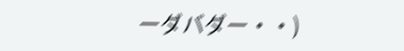ーダバダー・・)